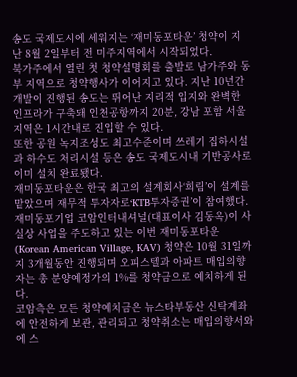송도 국제도시에 세워지는 ‘재미동포타운’ 청약이 지난 8월 2일부터 전 미주지역에서 시작되었다.
북가주에서 열린 첫 청약설명회를 출발로 남가주와 동부 지역으로 청약행사가 이어지고 있다. 지난 10년간 개발이 진행된 송도는 뛰어난 지리적 입지와 완벽한 인프라가 구축돼 인천공항까지 20분, 강남 포함 서울지역은 1시간내로 진입할 수 있다.
또한 공원 녹지조성도 최고수준이며 쓰레기 집하시설과 하수도 처리시설 등은 송도 국제도시내 기반공사로 이미 설치 완료됐다.
재미동포타운은 한국 최고의 설계회사‘희림’이 설계를 맡았으며 재무적 투자자로‘KTB투자증권’이 참여했다.
재미동포기업 코암인터내셔널(대표이사 김동옥)이 사실상 사업을 주도하고 있는 이번 재미동포타운(Korean American Village, KAV) 청약은 10월 31일까지 3개월동안 진행되며 오피스텔과 아파트 매입의향자는 총 분양예정가의 1%를 청약금으로 예치하게 된다.
코암측은 모든 청약예치금은 뉴스타부동산 신탁계좌에 안전하게 보관, 관리되고 청약취소는 매입의향서와에 스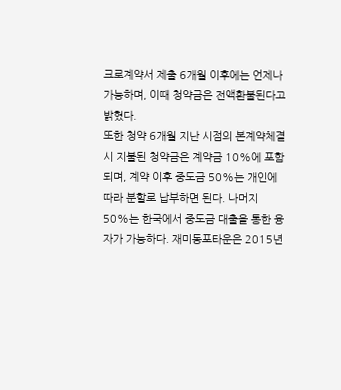크로계약서 제출 6개월 이후에는 언제나 가능하며, 이때 청약금은 전액환불된다고 밝혔다.
또한 청약 6개월 지난 시점의 본계약체결시 지불된 청약금은 계약금 10%에 포함되며, 계약 이후 중도금 50%는 개인에 따라 분할로 납부하면 된다. 나머지 50%는 한국에서 중도금 대출을 통한 융자가 가능하다. 재미동포타운은 2015년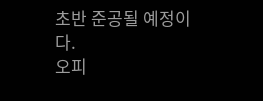초반 준공될 예정이다.
오피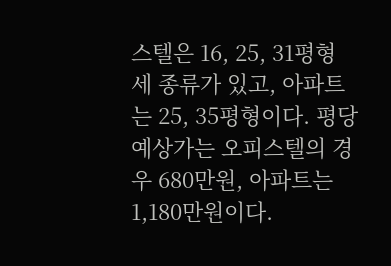스텔은 16, 25, 31평형 세 종류가 있고, 아파트는 25, 35평형이다. 평당 예상가는 오피스텔의 경우 680만원, 아파트는 1,180만원이다.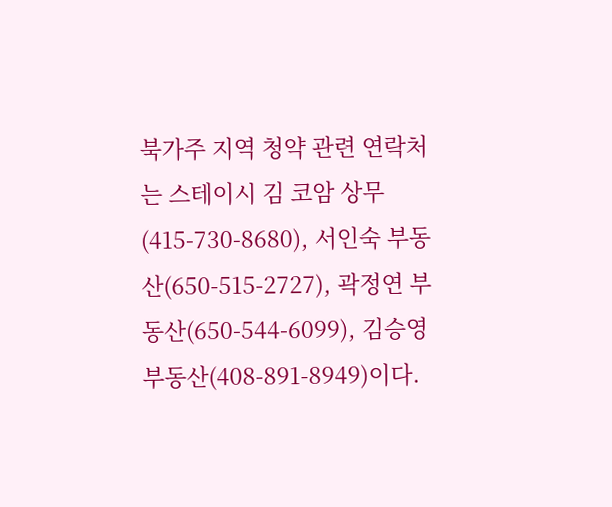북가주 지역 청약 관련 연락처는 스테이시 김 코암 상무 (415-730-8680), 서인숙 부동산(650-515-2727), 곽정연 부동산(650-544-6099), 김승영 부동산(408-891-8949)이다.